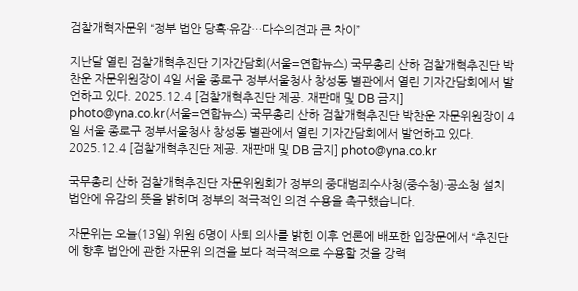검찰개혁자문위 “정부 법안 당혹·유감…다수의견과 큰 차이”

지난달 열린 검찰개혁추진단 기자간담회(서울=연합뉴스) 국무총리 산하 검찰개혁추진단 박찬운 자문위원장이 4일 서울 종로구 정부서울청사 창성동 별관에서 열린 기자간담회에서 발언하고 있다. 2025.12.4 [검찰개혁추진단 제공. 재판매 및 DB 금지] photo@yna.co.kr(서울=연합뉴스) 국무총리 산하 검찰개혁추진단 박찬운 자문위원장이 4일 서울 종로구 정부서울청사 창성동 별관에서 열린 기자간담회에서 발언하고 있다. 2025.12.4 [검찰개혁추진단 제공. 재판매 및 DB 금지] photo@yna.co.kr

국무총리 산하 검찰개혁추진단 자문위원회가 정부의 중대범죄수사청(중수청)·공소청 설치 법안에 유감의 뜻을 밝히며 정부의 적극적인 의견 수용을 촉구했습니다.

자문위는 오늘(13일) 위원 6명이 사퇴 의사를 밝힌 이후 언론에 배포한 입장문에서 “추진단에 향후 법안에 관한 자문위 의견을 보다 적극적으로 수용할 것을 강력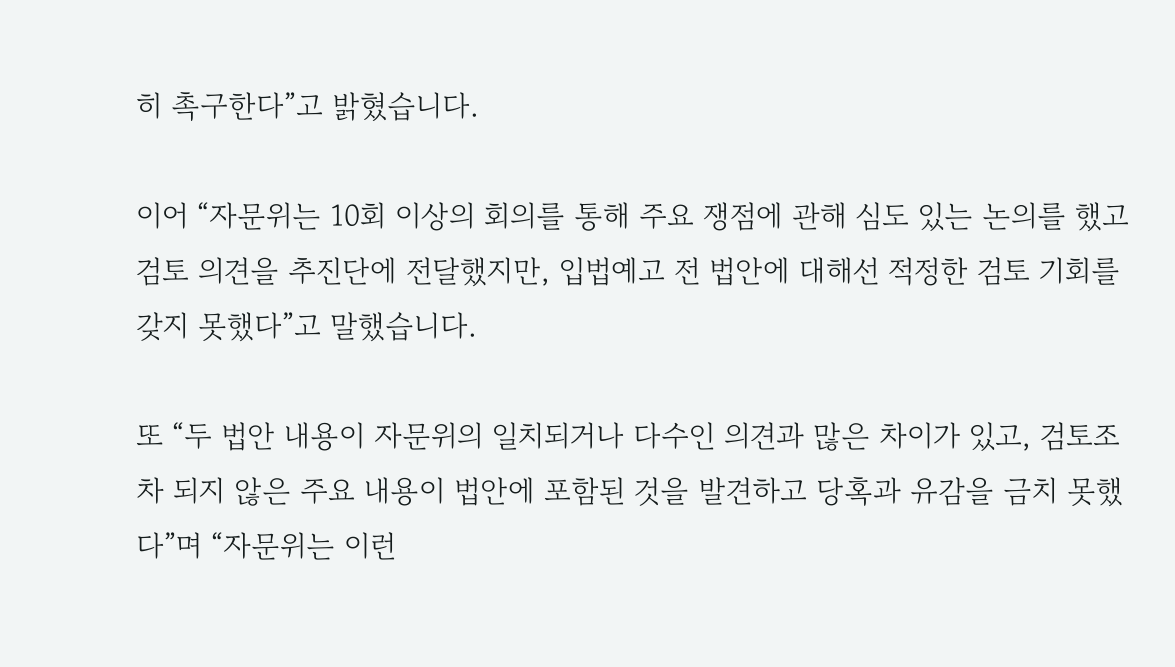히 촉구한다”고 밝혔습니다.

이어 “자문위는 10회 이상의 회의를 통해 주요 쟁점에 관해 심도 있는 논의를 했고 검토 의견을 추진단에 전달했지만, 입법예고 전 법안에 대해선 적정한 검토 기회를 갖지 못했다”고 말했습니다.

또 “두 법안 내용이 자문위의 일치되거나 다수인 의견과 많은 차이가 있고, 검토조차 되지 않은 주요 내용이 법안에 포함된 것을 발견하고 당혹과 유감을 금치 못했다”며 “자문위는 이런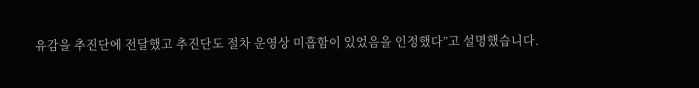유감을 추진단에 전달했고 추진단도 절차 운영상 미흡함이 있었음을 인정했다”고 설명했습니다.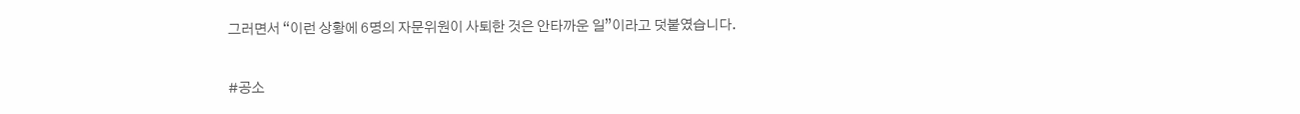그러면서 “이런 상황에 6명의 자문위원이 사퇴한 것은 안타까운 일”이라고 덧붙였습니다.

#공소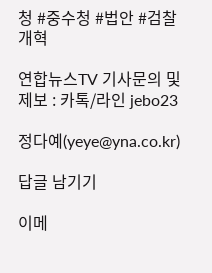청 #중수청 #법안 #검찰개혁

연합뉴스TV 기사문의 및 제보 : 카톡/라인 jebo23

정다예(yeye@yna.co.kr)

답글 남기기

이메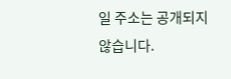일 주소는 공개되지 않습니다.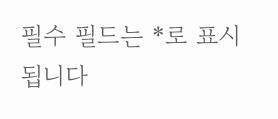필수 필드는 *로 표시됩니다